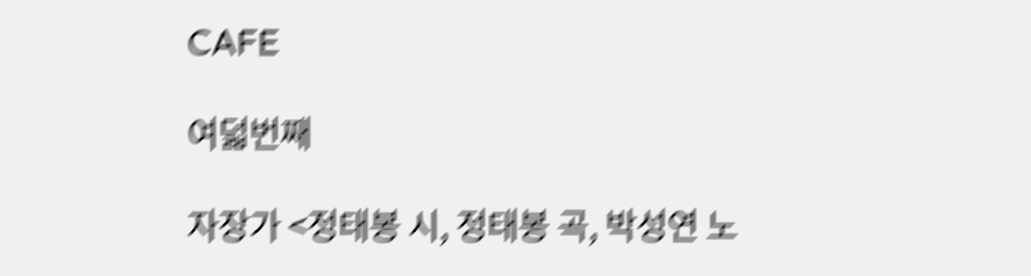CAFE

여덟번째

자장가 <정태봉 시, 정태봉 곡, 박성연 노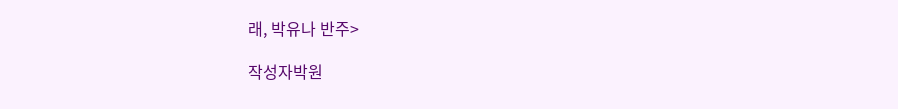래, 박유나 반주>

작성자박원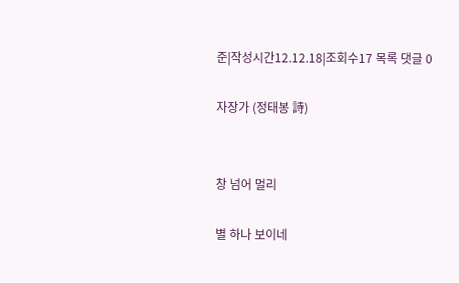준|작성시간12.12.18|조회수17 목록 댓글 0

자장가 (정태봉 詩)


창 넘어 멀리

별 하나 보이네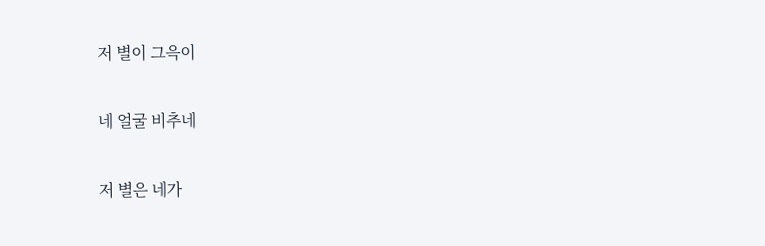저 별이 그윽이

네 얼굴 비추네

저 별은 네가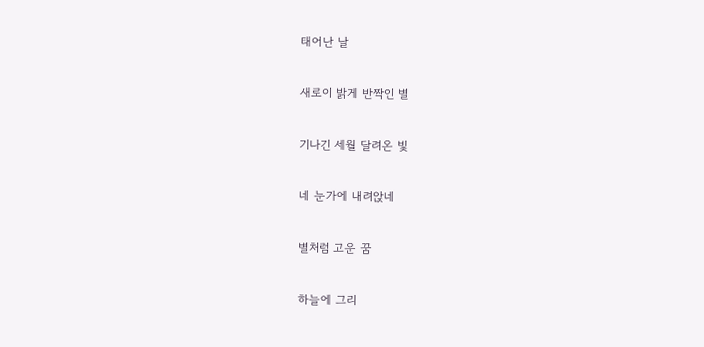태어난 날

새로이 밝게 반짝인 별

기나긴 세월 달려온 빛

네 눈가에 내려앉네

별처럼 고운 꿈

하늘에 그리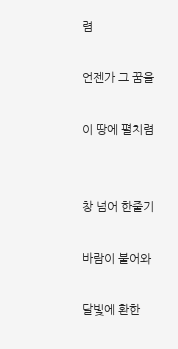렴

언젠가 그 꿈을

이 땅에 펼치렴


창 넘어 한줄기

바람이 불어와

달빛에 환한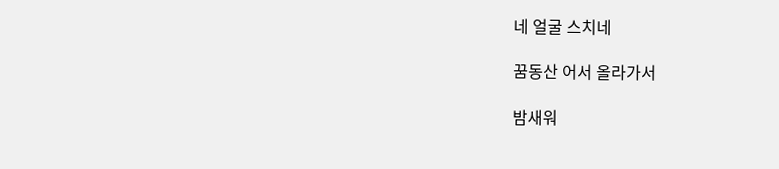네 얼굴 스치네

꿈동산 어서 올라가서

밤새워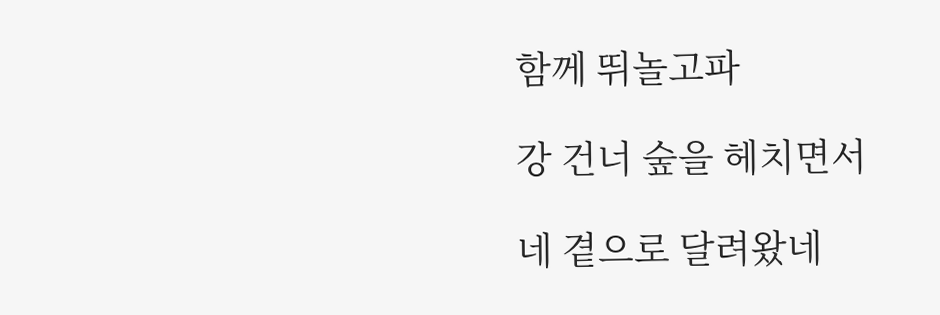함께 뛰놀고파

강 건너 숲을 헤치면서

네 곁으로 달려왔네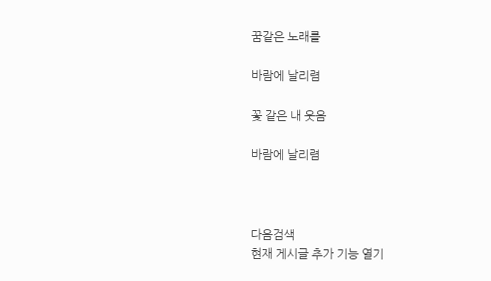꿈같은 노래를

바람에 날리렴

꽃 같은 내 웃음

바람에 날리렴



다음검색
현재 게시글 추가 기능 열기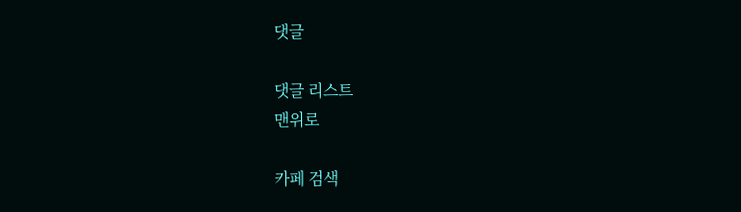댓글

댓글 리스트
맨위로

카페 검색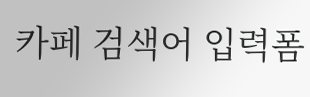카페 검색어 입력폼